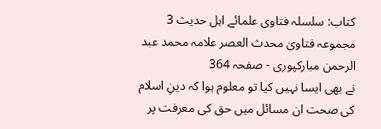کتاب: سلسلہ فتاوی علمائے اہل حدیث 3 مجموعہ فتاویٰ محدث العصر علامہ محمد عبد الرحمن مبارکپوری - صفحہ 364
نے بھی ایسا نہیں کیا تو معلوم ہوا کہ دینِ اسلام کی صحت ان مسائل میں حق کی معرفت پر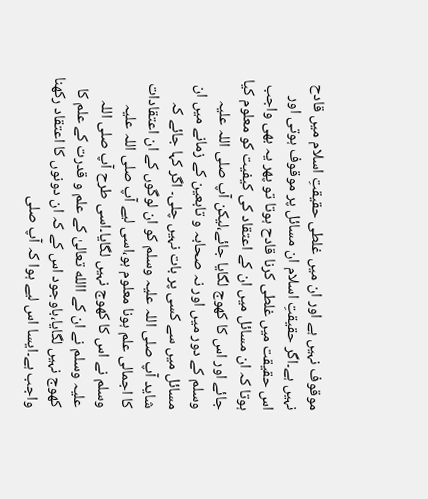موقوف نہیں ہے اور ان میں غلطی حقیقتِ اسلام میں قادح نہیں ہے۔اگر حقیقتِ اسلام ان مسائل پر موقوف ہوتی اور اس حقیقت میں غلطی کرنا قادح ہوتا تو پھر یہ بھی واجب ہوتا کہ ان مسائل میں ان کے اعتقاد کی کیفیت کو معلوم کیا جائے اور اس کا کھوج لگایا جائے،لیکن آپ صلی اللہ علیہ وسلم کے دور میں اور نہ صحابہ و تابعین کے زمانے میں ان مسائل میں سے کسی پر بات نہیں چلی۔ اگر کہا جائے کہ شاید آپ صلی اللہ علیہ وسلم کو ان لوگوں کے ان اعتقادات کا اجمالی علم ہونا معلوم ہو،اسی لیے آپ صلی اللہ علیہ وسلم نے اس کا کھوج نہیں لگایا۔اسی طرح آپ صلی اللہ علیہ وسلم نے ان کے االله تعالیٰ کے علم و قدرت کے علم کا کھوج نہیں لگایا،باوجود اس کے کہ ان دونوں کا اعتقاد رکھنا واجب ہے۔ایسا اس لیے ہوا کہ آپ صلی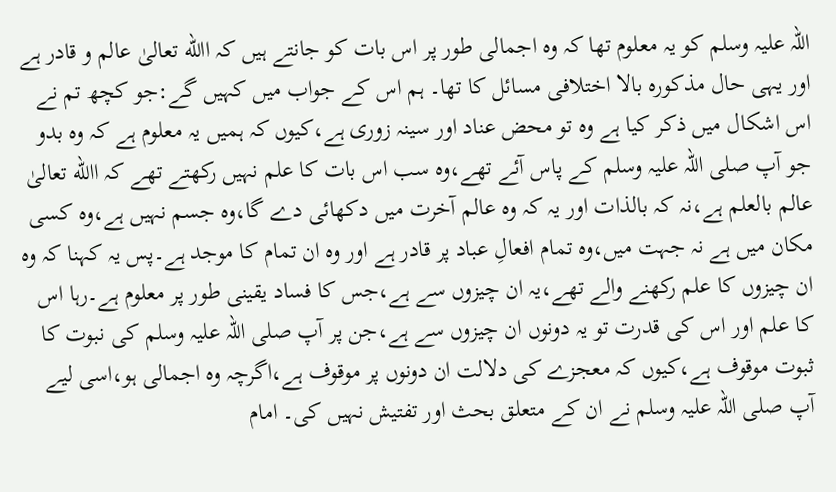اللہ علیہ وسلم کو یہ معلوم تھا کہ وہ اجمالی طور پر اس بات کو جانتے ہیں کہ االله تعالیٰ عالم و قادر ہے اور یہی حال مذکورہ بالا اختلافی مسائل کا تھا۔ ہم اس کے جواب میں کہیں گے:جو کچھ تم نے اس اشکال میں ذکر کیا ہے وہ تو محض عناد اور سینہ زوری ہے،کیوں کہ ہمیں یہ معلوم ہے کہ وہ بدو جو آپ صلی اللہ علیہ وسلم کے پاس آئے تھے،وہ سب اس بات کا علم نہیں رکھتے تھے کہ االله تعالیٰ عالم بالعلم ہے،نہ کہ بالذات اور یہ کہ وہ عالم آخرت میں دکھائی دے گا،وہ جسم نہیں ہے،وہ کسی مکان میں ہے نہ جہت میں،وہ تمام افعالِ عباد پر قادر ہے اور وہ ان تمام کا موجد ہے۔پس یہ کہنا کہ وہ ان چیزوں کا علم رکھنے والے تھے،یہ ان چیزوں سے ہے،جس کا فساد یقینی طور پر معلوم ہے۔رہا اس کا علم اور اس کی قدرت تو یہ دونوں ان چیزوں سے ہے،جن پر آپ صلی اللہ علیہ وسلم کی نبوت کا ثبوت موقوف ہے،کیوں کہ معجزے کی دلالت ان دونوں پر موقوف ہے،اگرچہ وہ اجمالی ہو،اسی لیے آپ صلی اللہ علیہ وسلم نے ان کے متعلق بحث اور تفتیش نہیں کی۔ امام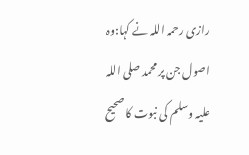رازی رحمہ اللہ نے کہا:وہ اصول جن پر محمد صلی اللہ علیہ وسلم کی نبوت کا صحیح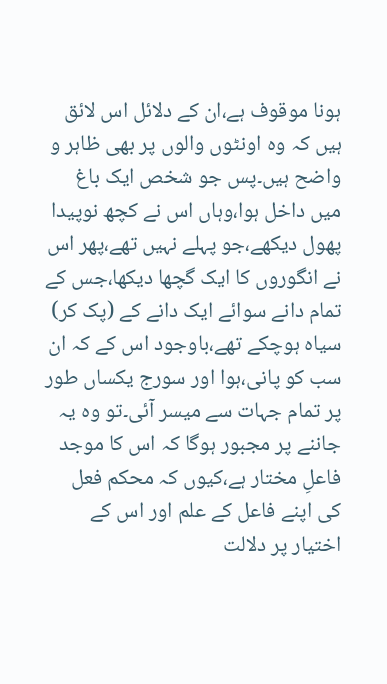ہونا موقوف ہے،ان کے دلائل اس لائق ہیں کہ وہ اونٹوں والوں پر بھی ظاہر و واضح ہیں۔پس جو شخص ایک باغ میں داخل ہوا،وہاں اس نے کچھ نوپیدا پھول دیکھے،جو پہلے نہیں تھے،پھر اس نے انگوروں کا ایک گچھا دیکھا،جس کے تمام دانے سوائے ایک دانے کے (پک کر) سیاہ ہوچکے تھے،باوجود اس کے کہ ان سب کو پانی،ہوا اور سورج یکساں طور پر تمام جہات سے میسر آئی۔تو وہ یہ جاننے پر مجبور ہوگا کہ اس کا موجد فاعلِ مختار ہے،کیوں کہ محکم فعل کی اپنے فاعل کے علم اور اس کے اختیار پر دلالت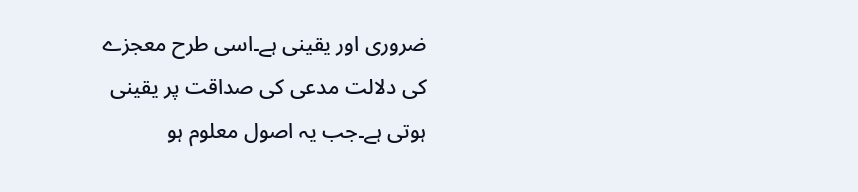ضروری اور یقینی ہے۔اسی طرح معجزے کی دلالت مدعی کی صداقت پر یقینی ہوتی ہے۔جب یہ اصول معلوم ہو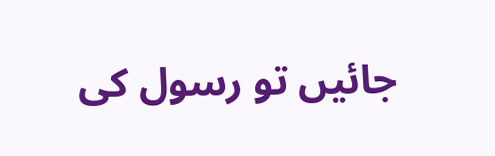جائیں تو رسول کی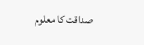صداقت کا معلوم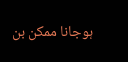ہوجانا ممکن بن